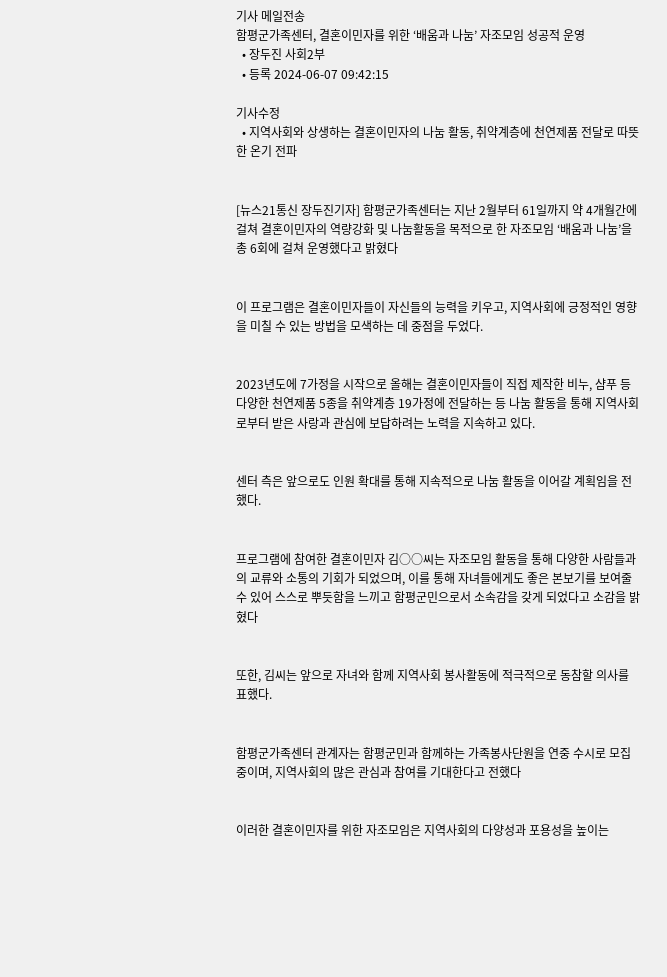기사 메일전송
함평군가족센터, 결혼이민자를 위한 ‘배움과 나눔’ 자조모임 성공적 운영
  • 장두진 사회2부
  • 등록 2024-06-07 09:42:15

기사수정
  • 지역사회와 상생하는 결혼이민자의 나눔 활동, 취약계층에 천연제품 전달로 따뜻한 온기 전파


[뉴스21통신 장두진기자] 함평군가족센터는 지난 2월부터 61일까지 약 4개월간에 걸쳐 결혼이민자의 역량강화 및 나눔활동을 목적으로 한 자조모임 ‘배움과 나눔’을 총 6회에 걸쳐 운영했다고 밝혔다


이 프로그램은 결혼이민자들이 자신들의 능력을 키우고, 지역사회에 긍정적인 영향을 미칠 수 있는 방법을 모색하는 데 중점을 두었다.


2023년도에 7가정을 시작으로 올해는 결혼이민자들이 직접 제작한 비누, 샴푸 등 다양한 천연제품 5종을 취약계층 19가정에 전달하는 등 나눔 활동을 통해 지역사회로부터 받은 사랑과 관심에 보답하려는 노력을 지속하고 있다.


센터 측은 앞으로도 인원 확대를 통해 지속적으로 나눔 활동을 이어갈 계획임을 전했다.


프로그램에 참여한 결혼이민자 김○○씨는 자조모임 활동을 통해 다양한 사람들과의 교류와 소통의 기회가 되었으며, 이를 통해 자녀들에게도 좋은 본보기를 보여줄 수 있어 스스로 뿌듯함을 느끼고 함평군민으로서 소속감을 갖게 되었다고 소감을 밝혔다


또한, 김씨는 앞으로 자녀와 함께 지역사회 봉사활동에 적극적으로 동참할 의사를 표했다.


함평군가족센터 관계자는 함평군민과 함께하는 가족봉사단원을 연중 수시로 모집 중이며, 지역사회의 많은 관심과 참여를 기대한다고 전했다


이러한 결혼이민자를 위한 자조모임은 지역사회의 다양성과 포용성을 높이는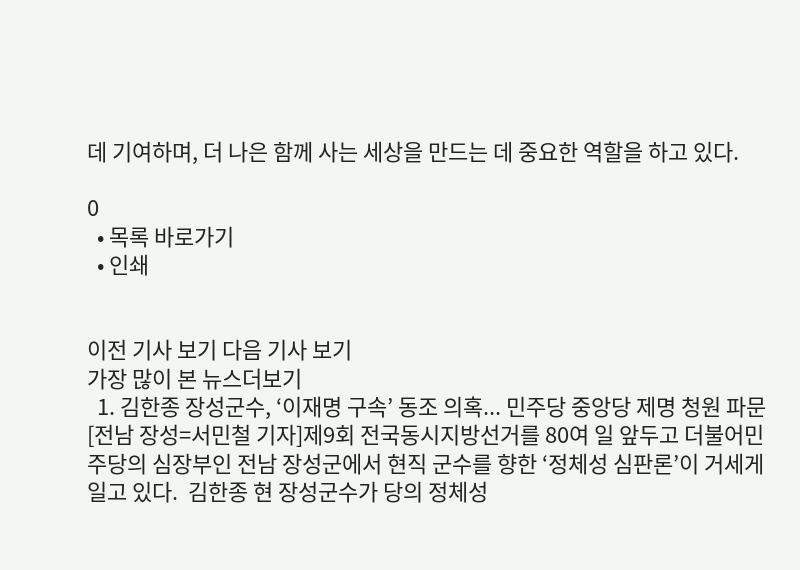데 기여하며, 더 나은 함께 사는 세상을 만드는 데 중요한 역할을 하고 있다.

0
  • 목록 바로가기
  • 인쇄


이전 기사 보기 다음 기사 보기
가장 많이 본 뉴스더보기
  1. 김한종 장성군수, ‘이재명 구속’ 동조 의혹... 민주당 중앙당 제명 청원 파문 [전남 장성=서민철 기자]제9회 전국동시지방선거를 80여 일 앞두고 더불어민주당의 심장부인 전남 장성군에서 현직 군수를 향한 ‘정체성 심판론’이 거세게 일고 있다.  김한종 현 장성군수가 당의 정체성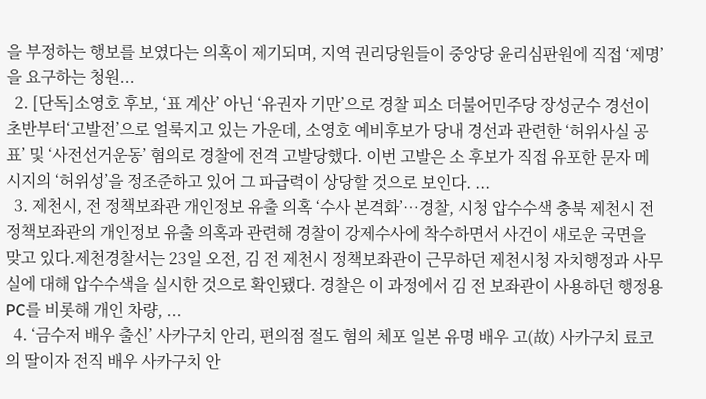을 부정하는 행보를 보였다는 의혹이 제기되며, 지역 권리당원들이 중앙당 윤리심판원에 직접 ‘제명’을 요구하는 청원...
  2. [단독]소영호 후보, ‘표 계산’ 아닌 ‘유권자 기만’으로 경찰 피소 더불어민주당 장성군수 경선이 초반부터‘고발전’으로 얼룩지고 있는 가운데, 소영호 예비후보가 당내 경선과 관련한 ‘허위사실 공표’ 및 ‘사전선거운동’ 혐의로 경찰에 전격 고발당했다. 이번 고발은 소 후보가 직접 유포한 문자 메시지의 ‘허위성’을 정조준하고 있어 그 파급력이 상당할 것으로 보인다. ...
  3. 제천시, 전 정책보좌관 개인정보 유출 의혹 ‘수사 본격화’…경찰, 시청 압수수색 충북 제천시 전 정책보좌관의 개인정보 유출 의혹과 관련해 경찰이 강제수사에 착수하면서 사건이 새로운 국면을 맞고 있다.제천경찰서는 23일 오전, 김 전 제천시 정책보좌관이 근무하던 제천시청 자치행정과 사무실에 대해 압수수색을 실시한 것으로 확인됐다. 경찰은 이 과정에서 김 전 보좌관이 사용하던 행정용 PC를 비롯해 개인 차량, ...
  4. ‘금수저 배우 출신’ 사카구치 안리, 편의점 절도 혐의 체포 일본 유명 배우 고(故) 사카구치 료코의 딸이자 전직 배우 사카구치 안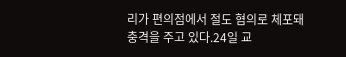리가 편의점에서 절도 혐의로 체포돼 충격을 주고 있다.24일 교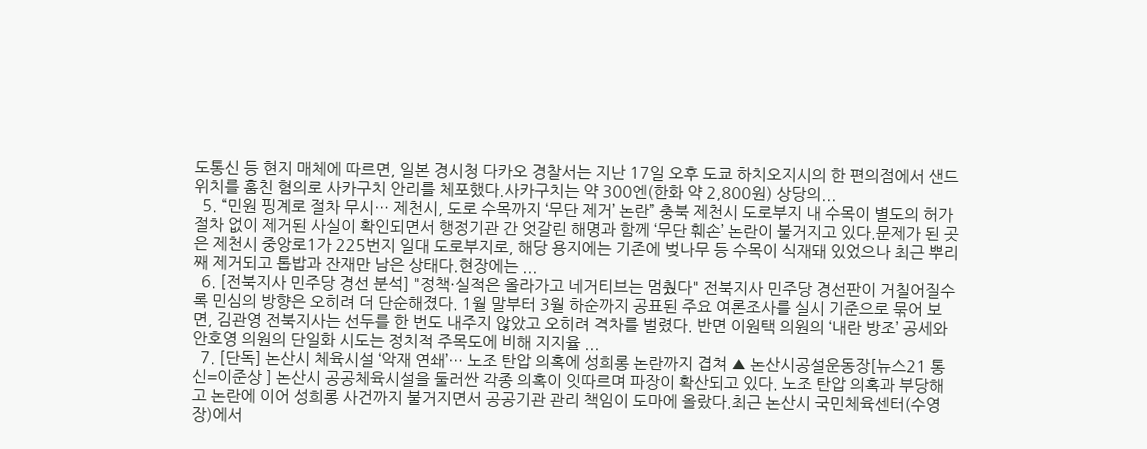도통신 등 현지 매체에 따르면, 일본 경시청 다카오 경찰서는 지난 17일 오후 도쿄 하치오지시의 한 편의점에서 샌드위치를 훔친 혐의로 사카구치 안리를 체포했다.사카구치는 약 300엔(한화 약 2,800원) 상당의...
  5. “민원 핑계로 절차 무시… 제천시, 도로 수목까지 ‘무단 제거’ 논란” 충북 제천시 도로부지 내 수목이 별도의 허가 절차 없이 제거된 사실이 확인되면서 행정기관 간 엇갈린 해명과 함께 ‘무단 훼손’ 논란이 불거지고 있다.문제가 된 곳은 제천시 중앙로1가 225번지 일대 도로부지로, 해당 용지에는 기존에 벚나무 등 수목이 식재돼 있었으나 최근 뿌리째 제거되고 톱밥과 잔재만 남은 상태다.현장에는 ...
  6. [전북지사 민주당 경선 분석] "정책·실적은 올라가고 네거티브는 멈췄다" 전북지사 민주당 경선판이 거칠어질수록 민심의 방향은 오히려 더 단순해졌다. 1월 말부터 3월 하순까지 공표된 주요 여론조사를 실시 기준으로 묶어 보면, 김관영 전북지사는 선두를 한 번도 내주지 않았고 오히려 격차를 벌렸다. 반면 이원택 의원의 ‘내란 방조’ 공세와 안호영 의원의 단일화 시도는 정치적 주목도에 비해 지지율 ...
  7. [단독] 논산시 체육시설 ‘악재 연쇄’… 노조 탄압 의혹에 성희롱 논란까지 겹쳐 ▲ 논산시공설운동장[뉴스21 통신=이준상 ] 논산시 공공체육시설을 둘러싼 각종 의혹이 잇따르며 파장이 확산되고 있다. 노조 탄압 의혹과 부당해고 논란에 이어 성희롱 사건까지 불거지면서 공공기관 관리 책임이 도마에 올랐다.최근 논산시 국민체육센터(수영장)에서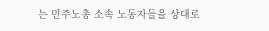는 민주노총 소속 노동자들을 상대로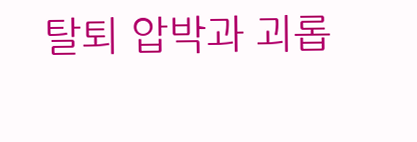탈퇴 압박과 괴롭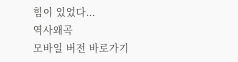힘이 있었다...
역사왜곡
모바일 버전 바로가기